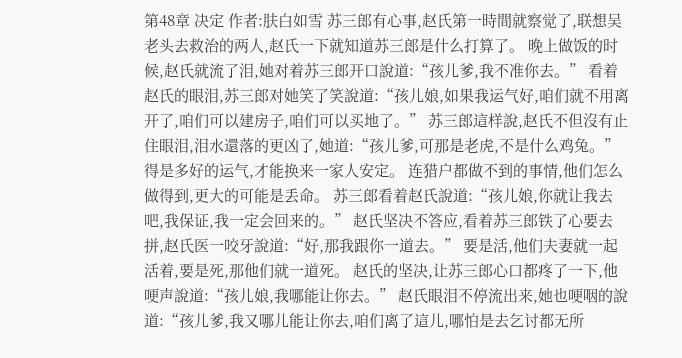第48章 决定 作者:肤白如雪 苏三郎有心事,赵氏第一時間就察觉了,联想吴老头去救治的两人,赵氏一下就知道苏三郎是什么打算了。 晚上做饭的时候,赵氏就流了泪,她对着苏三郎开口說道:“孩儿爹,我不准你去。” 看着赵氏的眼泪,苏三郎对她笑了笑說道:“孩儿娘,如果我运气好,咱们就不用离开了,咱们可以建房子,咱们可以买地了。” 苏三郎這样說,赵氏不但沒有止住眼泪,泪水還落的更凶了,她道:“孩儿爹,可那是老虎,不是什么鸡兔。” 得是多好的运气,才能换来一家人安定。 连猎户都做不到的事情,他们怎么做得到,更大的可能是丢命。 苏三郎看着赵氏說道:“孩儿娘,你就让我去吧,我保证,我一定会回来的。” 赵氏坚决不答应,看着苏三郎铁了心要去拼,赵氏医一咬牙說道:“好,那我跟你一道去。” 要是活,他们夫妻就一起活着,要是死,那他们就一道死。 赵氏的坚决,让苏三郎心口都疼了一下,他哽声說道:“孩儿娘,我哪能让你去。” 赵氏眼泪不停流出来,她也哽咽的說道:“孩儿爹,我又哪儿能让你去,咱们离了這儿,哪怕是去乞讨都无所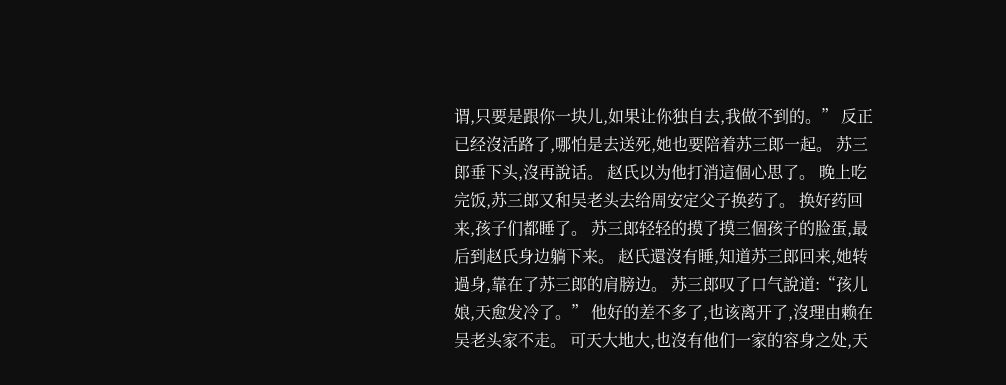谓,只要是跟你一块儿,如果让你独自去,我做不到的。” 反正已经沒活路了,哪怕是去送死,她也要陪着苏三郎一起。 苏三郎垂下头,沒再說话。 赵氏以为他打消這個心思了。 晚上吃完饭,苏三郎又和吴老头去给周安定父子换药了。 换好药回来,孩子们都睡了。 苏三郎轻轻的摸了摸三個孩子的脸蛋,最后到赵氏身边躺下来。 赵氏還沒有睡,知道苏三郎回来,她转過身,靠在了苏三郎的肩膀边。 苏三郎叹了口气說道:“孩儿娘,天愈发冷了。” 他好的差不多了,也该离开了,沒理由赖在吴老头家不走。 可天大地大,也沒有他们一家的容身之处,天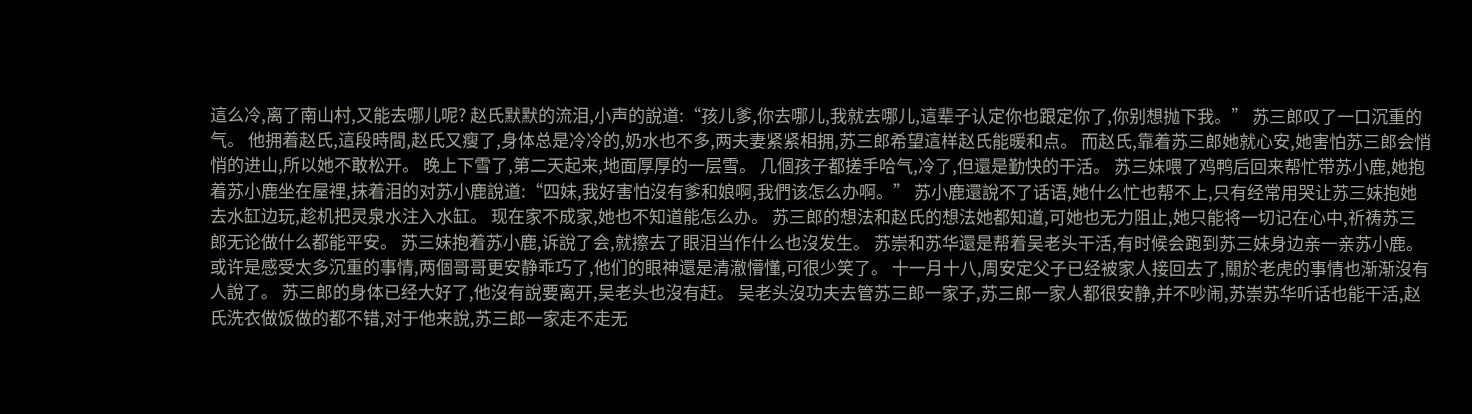這么冷,离了南山村,又能去哪儿呢? 赵氏默默的流泪,小声的說道:“孩儿爹,你去哪儿,我就去哪儿,這辈子认定你也跟定你了,你别想抛下我。” 苏三郎叹了一口沉重的气。 他拥着赵氏,這段時間,赵氏又瘦了,身体总是冷冷的,奶水也不多,两夫妻紧紧相拥,苏三郎希望這样赵氏能暖和点。 而赵氏,靠着苏三郎她就心安,她害怕苏三郎会悄悄的进山,所以她不敢松开。 晚上下雪了,第二天起来,地面厚厚的一层雪。 几個孩子都搓手哈气,冷了,但還是勤快的干活。 苏三妹喂了鸡鸭后回来帮忙带苏小鹿,她抱着苏小鹿坐在屋裡,抹着泪的对苏小鹿說道:“四妹,我好害怕沒有爹和娘啊,我們该怎么办啊。” 苏小鹿還說不了话语,她什么忙也帮不上,只有经常用哭让苏三妹抱她去水缸边玩,趁机把灵泉水注入水缸。 现在家不成家,她也不知道能怎么办。 苏三郎的想法和赵氏的想法她都知道,可她也无力阻止,她只能将一切记在心中,祈祷苏三郎无论做什么都能平安。 苏三妹抱着苏小鹿,诉說了会,就擦去了眼泪当作什么也沒发生。 苏崇和苏华還是帮着吴老头干活,有时候会跑到苏三妹身边亲一亲苏小鹿。 或许是感受太多沉重的事情,两個哥哥更安静乖巧了,他们的眼神還是清澈懵懂,可很少笑了。 十一月十八,周安定父子已经被家人接回去了,關於老虎的事情也渐渐沒有人說了。 苏三郎的身体已经大好了,他沒有說要离开,吴老头也沒有赶。 吴老头沒功夫去管苏三郎一家子,苏三郎一家人都很安静,并不吵闹,苏崇苏华听话也能干活,赵氏洗衣做饭做的都不错,对于他来說,苏三郎一家走不走无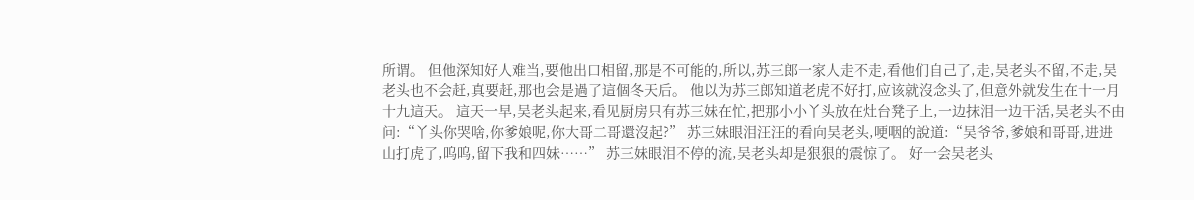所谓。 但他深知好人难当,要他出口相留,那是不可能的,所以,苏三郎一家人走不走,看他们自己了,走,吴老头不留,不走,吴老头也不会赶,真要赶,那也会是過了這個冬天后。 他以为苏三郎知道老虎不好打,应该就沒念头了,但意外就发生在十一月十九這天。 這天一早,吴老头起来,看见厨房只有苏三妹在忙,把那小小丫头放在灶台凳子上,一边抹泪一边干活,吴老头不由问:“丫头你哭啥,你爹娘呢,你大哥二哥還沒起?” 苏三妹眼泪汪汪的看向吴老头,哽咽的說道:“吴爷爷,爹娘和哥哥,进进山打虎了,呜呜,留下我和四妹……” 苏三妹眼泪不停的流,吴老头却是狠狠的震惊了。 好一会吴老头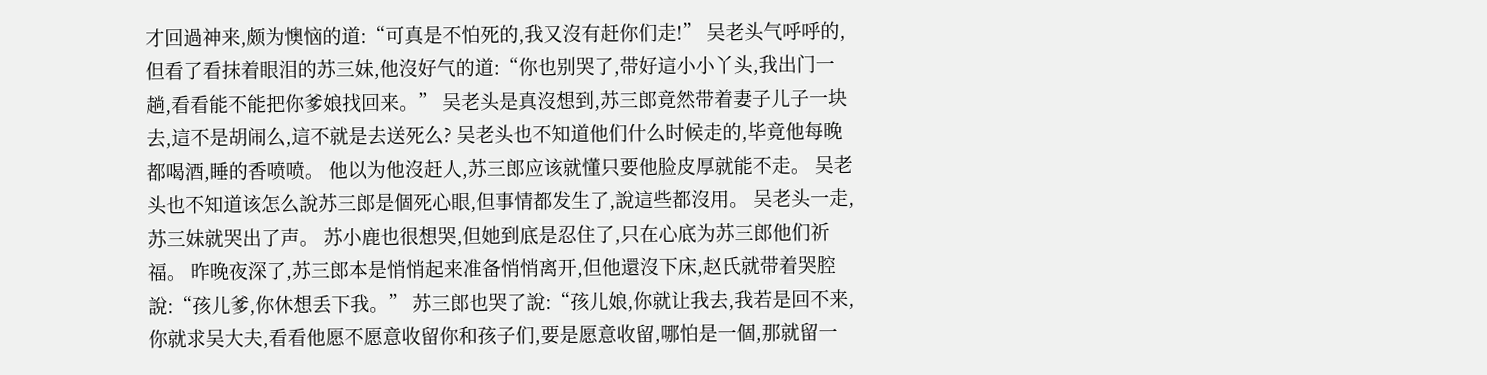才回過神来,颇为懊恼的道:“可真是不怕死的,我又沒有赶你们走!” 吴老头气呼呼的,但看了看抹着眼泪的苏三妹,他沒好气的道:“你也别哭了,带好這小小丫头,我出门一趟,看看能不能把你爹娘找回来。” 吴老头是真沒想到,苏三郎竟然带着妻子儿子一块去,這不是胡闹么,這不就是去送死么? 吴老头也不知道他们什么时候走的,毕竟他每晚都喝酒,睡的香喷喷。 他以为他沒赶人,苏三郎应该就懂只要他脸皮厚就能不走。 吴老头也不知道该怎么說苏三郎是個死心眼,但事情都发生了,說這些都沒用。 吴老头一走,苏三妹就哭出了声。 苏小鹿也很想哭,但她到底是忍住了,只在心底为苏三郎他们祈福。 昨晚夜深了,苏三郎本是悄悄起来准备悄悄离开,但他還沒下床,赵氏就带着哭腔說:“孩儿爹,你休想丢下我。” 苏三郎也哭了說:“孩儿娘,你就让我去,我若是回不来,你就求吴大夫,看看他愿不愿意收留你和孩子们,要是愿意收留,哪怕是一個,那就留一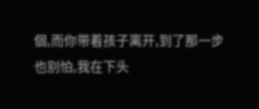個,而你带着孩子离开,到了那一步也别怕,我在下头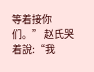等着接你们。” 赵氏哭着說:“我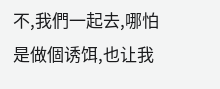不,我們一起去,哪怕是做個诱饵,也让我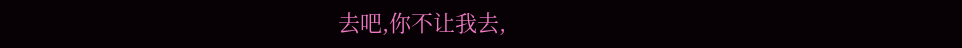去吧,你不让我去,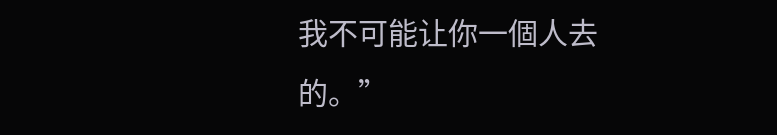我不可能让你一個人去的。”